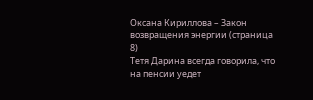Оксана Кириллова – Закон возвращения энергии (страница 8)
Тетя Дарина всегда говорила, что на пенсии уедет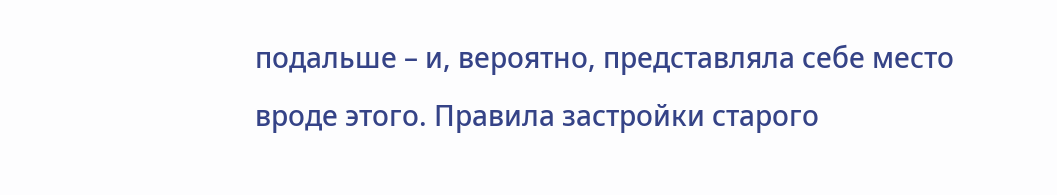подальше – и, вероятно, представляла себе место вроде этого. Правила застройки старого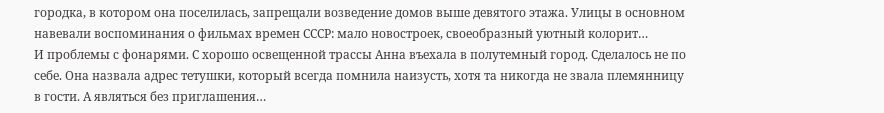городка, в котором она поселилась, запрещали возведение домов выше девятого этажа. Улицы в основном навевали воспоминания о фильмах времен СССР: мало новостроек, своеобразный уютный колорит…
И проблемы с фонарями. С хорошо освещенной трассы Анна въехала в полутемный город. Сделалось не по себе. Она назвала адрес тетушки, который всегда помнила наизусть, хотя та никогда не звала племянницу в гости. А являться без приглашения…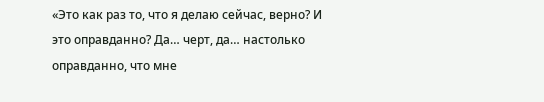«Это как раз то, что я делаю сейчас, верно? И это оправданно? Да… черт, да… настолько оправданно, что мне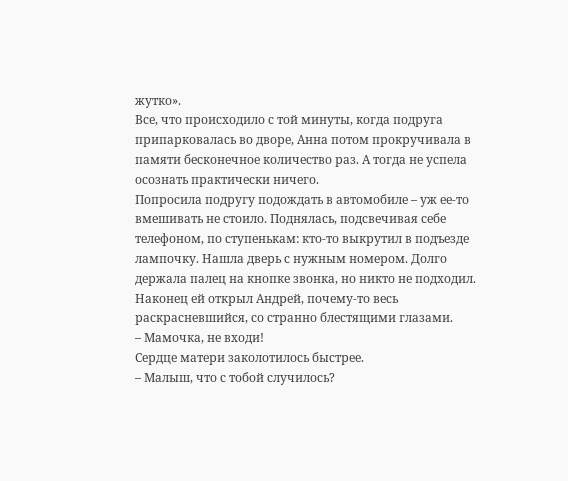жутко».
Все, что происходило с той минуты, когда подруга припарковалась во дворе, Анна потом прокручивала в памяти бесконечное количество раз. А тогда не успела осознать практически ничего.
Попросила подругу подождать в автомобиле – уж ее-то вмешивать не стоило. Поднялась, подсвечивая себе телефоном, по ступенькам: кто-то выкрутил в подъезде лампочку. Нашла дверь с нужным номером. Долго держала палец на кнопке звонка, но никто не подходил.
Наконец ей открыл Андрей, почему-то весь раскрасневшийся, со странно блестящими глазами.
– Мамочка, не входи!
Сердце матери заколотилось быстрее.
– Малыш, что с тобой случилось?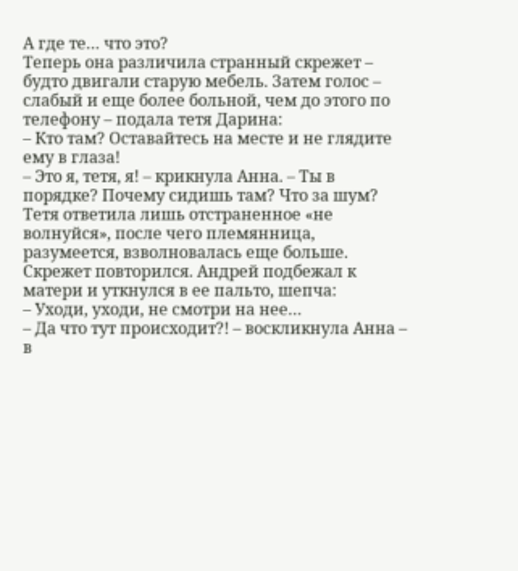А где те… что это?
Теперь она различила странный скрежет – будто двигали старую мебель. Затем голос – слабый и еще более больной, чем до этого по телефону – подала тетя Дарина:
– Кто там? Оставайтесь на месте и не глядите ему в глаза!
– Это я, тетя, я! – крикнула Анна. – Ты в порядке? Почему сидишь там? Что за шум?
Тетя ответила лишь отстраненное «не волнуйся», после чего племянница, разумеется, взволновалась еще больше. Скрежет повторился. Андрей подбежал к матери и уткнулся в ее пальто, шепча:
– Уходи, уходи, не смотри на нее…
– Да что тут происходит?! – воскликнула Анна – в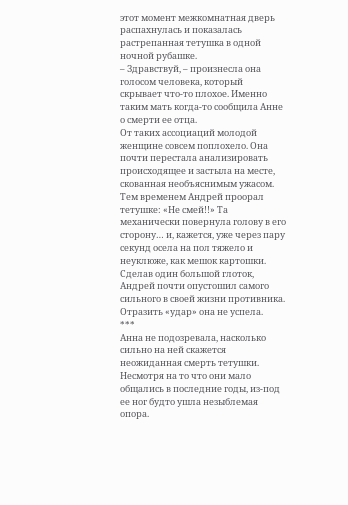этот момент межкомнатная дверь распахнулась и показалась растрепанная тетушка в одной ночной рубашке.
– Здравствуй, – произнесла она голосом человека, который скрывает что-то плохое. Именно таким мать когда-то сообщила Анне о смерти ее отца.
От таких ассоциаций молодой женщине совсем поплохело. Она почти перестала анализировать происходящее и застыла на месте, скованная необъяснимым ужасом.
Тем временем Андрей проорал тетушке: «Не смей!!» Та механически повернула голову в его сторону… и, кажется, уже через пару секунд осела на пол тяжело и неуклюже, как мешок картошки.
Сделав один большой глоток, Андрей почти опустошил самого сильного в своей жизни противника. Отразить «удар» она не успела.
***
Анна не подозревала, насколько сильно на ней скажется неожиданная смерть тетушки. Несмотря на то что они мало общались в последние годы, из-под ее ног будто ушла незыблемая опора.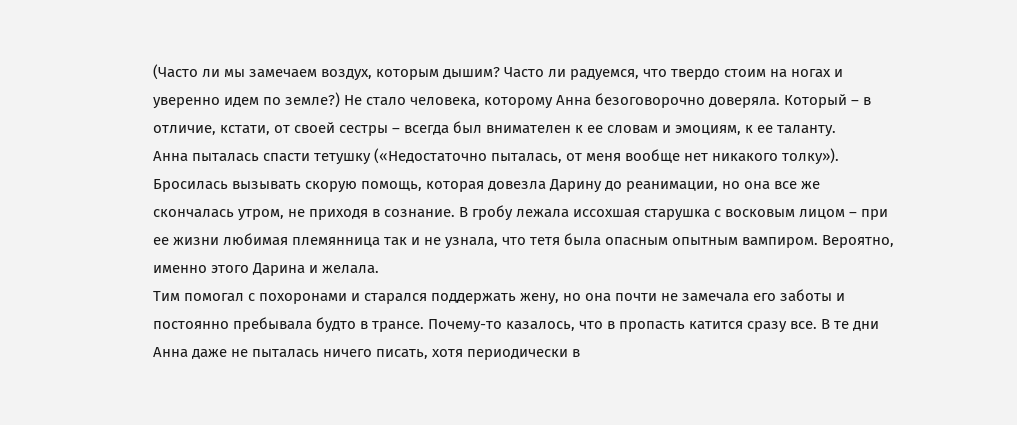(Часто ли мы замечаем воздух, которым дышим? Часто ли радуемся, что твердо стоим на ногах и уверенно идем по земле?) Не стало человека, которому Анна безоговорочно доверяла. Который – в отличие, кстати, от своей сестры – всегда был внимателен к ее словам и эмоциям, к ее таланту.
Анна пыталась спасти тетушку («Недостаточно пыталась, от меня вообще нет никакого толку»). Бросилась вызывать скорую помощь, которая довезла Дарину до реанимации, но она все же скончалась утром, не приходя в сознание. В гробу лежала иссохшая старушка с восковым лицом – при ее жизни любимая племянница так и не узнала, что тетя была опасным опытным вампиром. Вероятно, именно этого Дарина и желала.
Тим помогал с похоронами и старался поддержать жену, но она почти не замечала его заботы и постоянно пребывала будто в трансе. Почему-то казалось, что в пропасть катится сразу все. В те дни Анна даже не пыталась ничего писать, хотя периодически в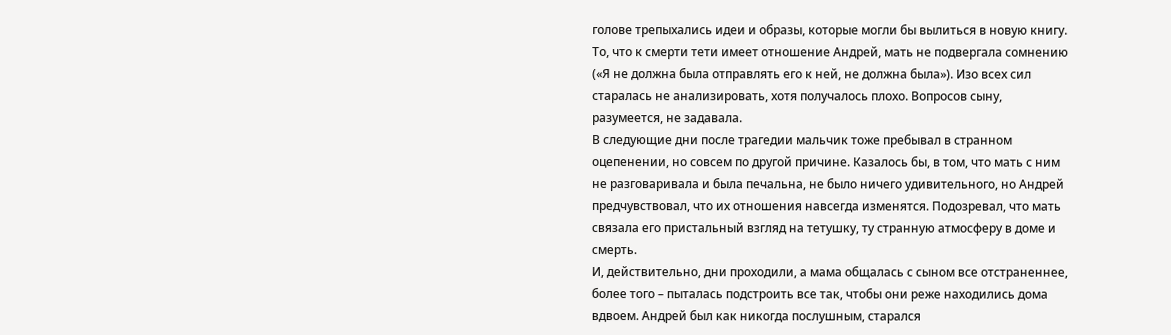голове трепыхались идеи и образы, которые могли бы вылиться в новую книгу.
То, что к смерти тети имеет отношение Андрей, мать не подвергала сомнению («Я не должна была отправлять его к ней, не должна была»). Изо всех сил старалась не анализировать, хотя получалось плохо. Вопросов сыну, разумеется, не задавала.
В следующие дни после трагедии мальчик тоже пребывал в странном оцепенении, но совсем по другой причине. Казалось бы, в том, что мать с ним не разговаривала и была печальна, не было ничего удивительного, но Андрей предчувствовал, что их отношения навсегда изменятся. Подозревал, что мать связала его пристальный взгляд на тетушку, ту странную атмосферу в доме и смерть.
И, действительно, дни проходили, а мама общалась с сыном все отстраненнее, более того – пыталась подстроить все так, чтобы они реже находились дома вдвоем. Андрей был как никогда послушным, старался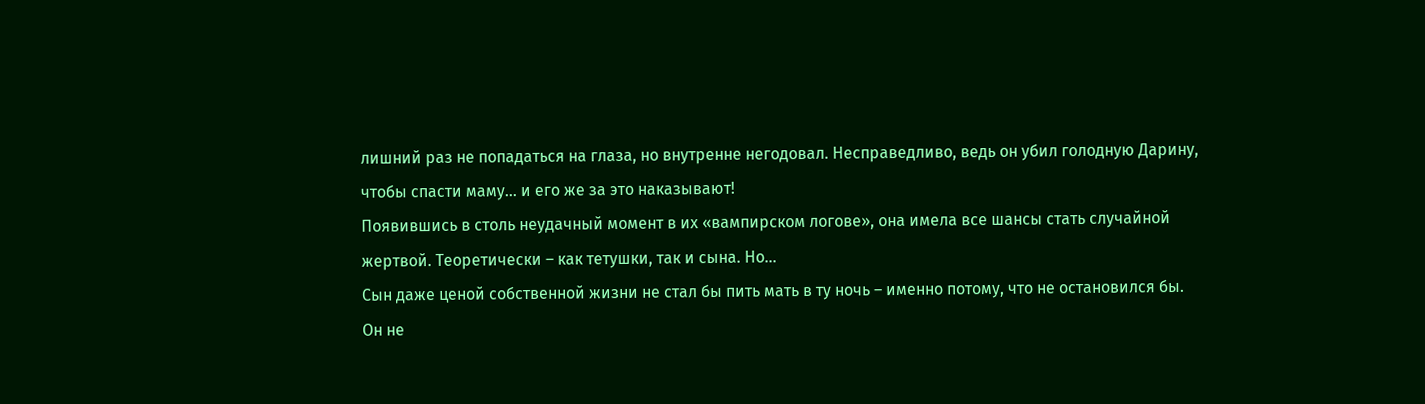лишний раз не попадаться на глаза, но внутренне негодовал. Несправедливо, ведь он убил голодную Дарину, чтобы спасти маму… и его же за это наказывают!
Появившись в столь неудачный момент в их «вампирском логове», она имела все шансы стать случайной жертвой. Теоретически – как тетушки, так и сына. Но…
Сын даже ценой собственной жизни не стал бы пить мать в ту ночь – именно потому, что не остановился бы. Он не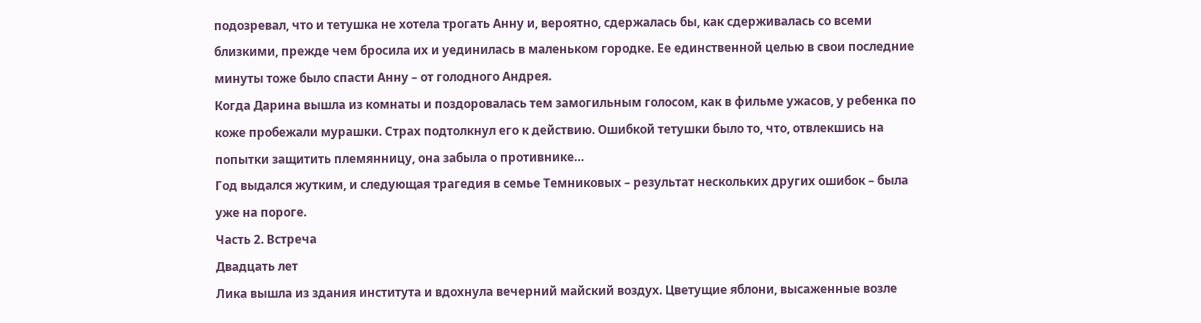подозревал, что и тетушка не хотела трогать Анну и, вероятно, сдержалась бы, как сдерживалась со всеми близкими, прежде чем бросила их и уединилась в маленьком городке. Ее единственной целью в свои последние минуты тоже было спасти Анну – от голодного Андрея.
Когда Дарина вышла из комнаты и поздоровалась тем замогильным голосом, как в фильме ужасов, у ребенка по коже пробежали мурашки. Страх подтолкнул его к действию. Ошибкой тетушки было то, что, отвлекшись на попытки защитить племянницу, она забыла о противнике…
Год выдался жутким, и следующая трагедия в семье Темниковых – результат нескольких других ошибок – была уже на пороге.
Часть 2. Встреча
Двадцать лет
Лика вышла из здания института и вдохнула вечерний майский воздух. Цветущие яблони, высаженные возле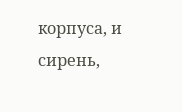корпуса, и сирень,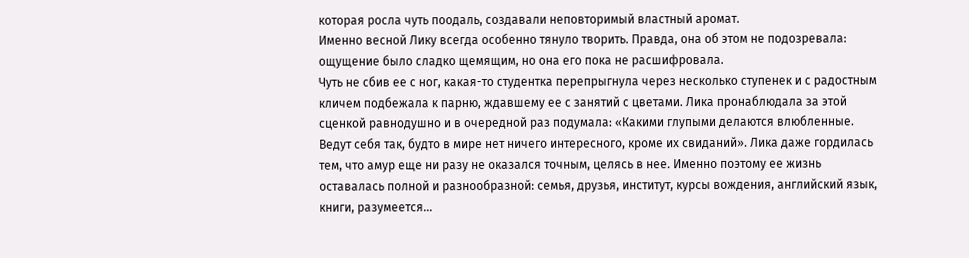которая росла чуть поодаль, создавали неповторимый властный аромат.
Именно весной Лику всегда особенно тянуло творить. Правда, она об этом не подозревала: ощущение было сладко щемящим, но она его пока не расшифровала.
Чуть не сбив ее с ног, какая-то студентка перепрыгнула через несколько ступенек и с радостным кличем подбежала к парню, ждавшему ее с занятий с цветами. Лика пронаблюдала за этой сценкой равнодушно и в очередной раз подумала: «Какими глупыми делаются влюбленные. Ведут себя так, будто в мире нет ничего интересного, кроме их свиданий». Лика даже гордилась тем, что амур еще ни разу не оказался точным, целясь в нее. Именно поэтому ее жизнь оставалась полной и разнообразной: семья, друзья, институт, курсы вождения, английский язык, книги, разумеется…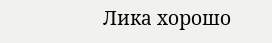Лика хорошо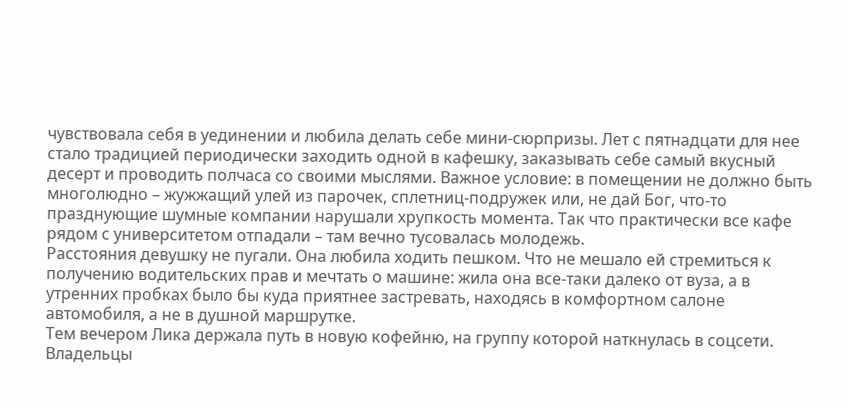чувствовала себя в уединении и любила делать себе мини-сюрпризы. Лет с пятнадцати для нее стало традицией периодически заходить одной в кафешку, заказывать себе самый вкусный десерт и проводить полчаса со своими мыслями. Важное условие: в помещении не должно быть многолюдно – жужжащий улей из парочек, сплетниц-подружек или, не дай Бог, что-то празднующие шумные компании нарушали хрупкость момента. Так что практически все кафе рядом с университетом отпадали – там вечно тусовалась молодежь.
Расстояния девушку не пугали. Она любила ходить пешком. Что не мешало ей стремиться к получению водительских прав и мечтать о машине: жила она все-таки далеко от вуза, а в утренних пробках было бы куда приятнее застревать, находясь в комфортном салоне автомобиля, а не в душной маршрутке.
Тем вечером Лика держала путь в новую кофейню, на группу которой наткнулась в соцсети. Владельцы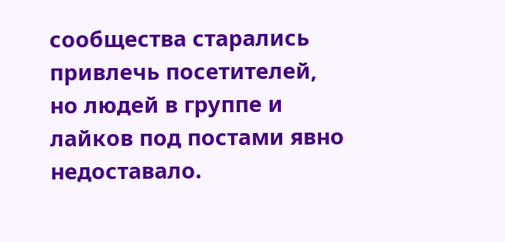сообщества старались привлечь посетителей, но людей в группе и лайков под постами явно недоставало.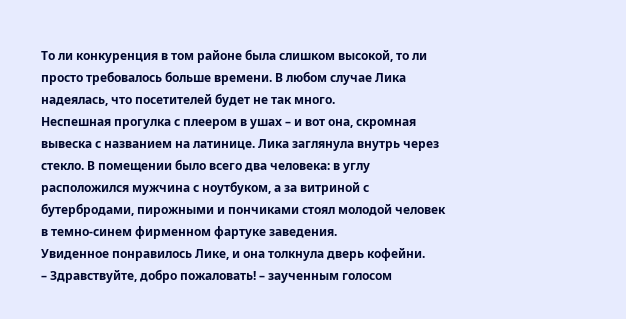То ли конкуренция в том районе была слишком высокой, то ли просто требовалось больше времени. В любом случае Лика надеялась, что посетителей будет не так много.
Неспешная прогулка с плеером в ушах – и вот она, скромная вывеска с названием на латинице. Лика заглянула внутрь через стекло. В помещении было всего два человека: в углу расположился мужчина с ноутбуком, а за витриной с бутербродами, пирожными и пончиками стоял молодой человек в темно-синем фирменном фартуке заведения.
Увиденное понравилось Лике, и она толкнула дверь кофейни.
– Здравствуйте, добро пожаловать! – заученным голосом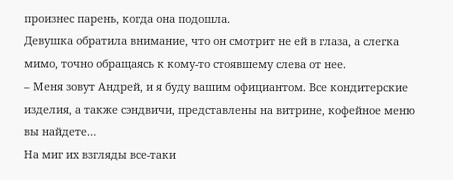произнес парень, когда она подошла.
Девушка обратила внимание, что он смотрит не ей в глаза, а слегка мимо, точно обращаясь к кому-то стоявшему слева от нее.
– Меня зовут Андрей, и я буду вашим официантом. Все кондитерские изделия, а также сэндвичи, представлены на витрине, кофейное меню вы найдете…
На миг их взгляды все-таки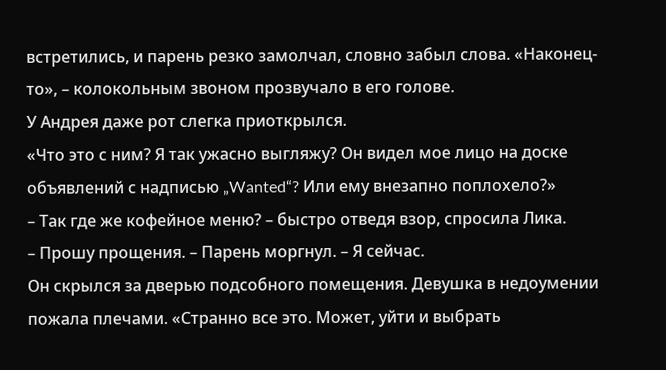встретились, и парень резко замолчал, словно забыл слова. «Наконец-то», – колокольным звоном прозвучало в его голове.
У Андрея даже рот слегка приоткрылся.
«Что это с ним? Я так ужасно выгляжу? Он видел мое лицо на доске объявлений с надписью „Wanted“? Или ему внезапно поплохело?»
– Так где же кофейное меню? – быстро отведя взор, спросила Лика.
– Прошу прощения. – Парень моргнул. – Я сейчас.
Он скрылся за дверью подсобного помещения. Девушка в недоумении пожала плечами. «Странно все это. Может, уйти и выбрать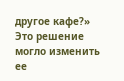другое кафе?»
Это решение могло изменить ее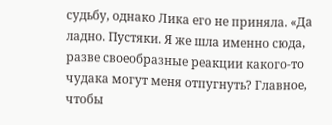судьбу, однако Лика его не приняла. «Да ладно. Пустяки. Я же шла именно сюда, разве своеобразные реакции какого-то чудака могут меня отпугнуть? Главное, чтобы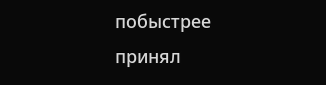побыстрее принял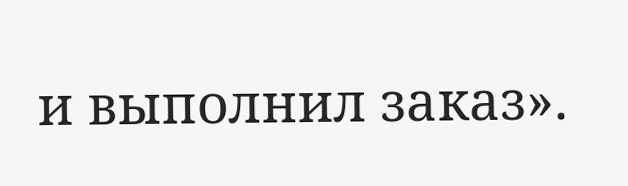и выполнил заказ».